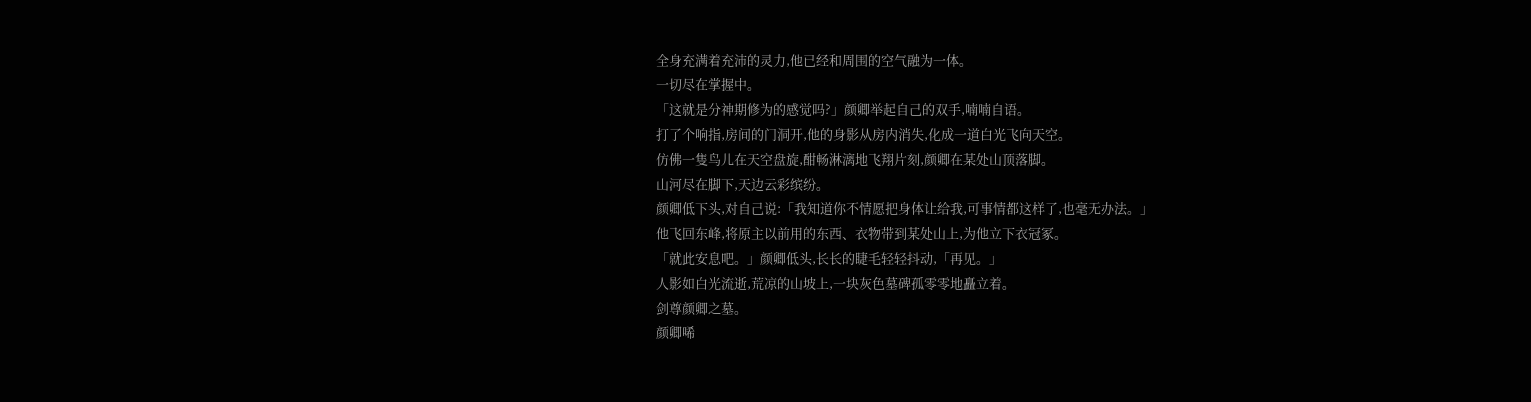全身充满着充沛的灵力,他已经和周围的空气融为一体。
一切尽在掌握中。
「这就是分神期修为的感觉吗?」颜卿举起自己的双手,喃喃自语。
打了个响指,房间的门洞开,他的身影从房内消失,化成一道白光飞向天空。
仿佛一隻鸟儿在天空盘旋,酣畅淋漓地飞翔片刻,颜卿在某处山顶落脚。
山河尽在脚下,天边云彩缤纷。
颜卿低下头,对自己说:「我知道你不情愿把身体让给我,可事情都这样了,也毫无办法。」
他飞回东峰,将原主以前用的东西、衣物带到某处山上,为他立下衣冠冢。
「就此安息吧。」颜卿低头,长长的睫毛轻轻抖动,「再见。」
人影如白光流逝,荒凉的山坡上,一块灰色墓碑孤零零地矗立着。
剑尊颜卿之墓。
颜卿唏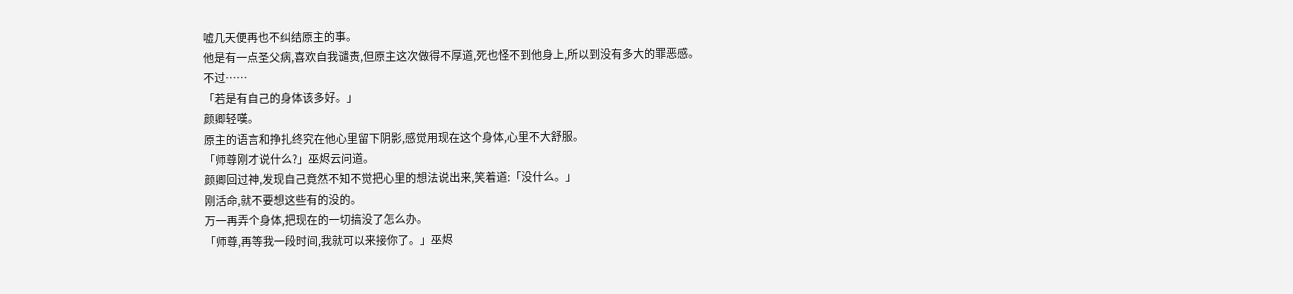嘘几天便再也不纠结原主的事。
他是有一点圣父病,喜欢自我谴责,但原主这次做得不厚道,死也怪不到他身上,所以到没有多大的罪恶感。
不过……
「若是有自己的身体该多好。」
颜卿轻嘆。
原主的语言和挣扎终究在他心里留下阴影,感觉用现在这个身体,心里不大舒服。
「师尊刚才说什么?」巫烬云问道。
颜卿回过神,发现自己竟然不知不觉把心里的想法说出来,笑着道:「没什么。」
刚活命,就不要想这些有的没的。
万一再弄个身体,把现在的一切搞没了怎么办。
「师尊,再等我一段时间,我就可以来接你了。」巫烬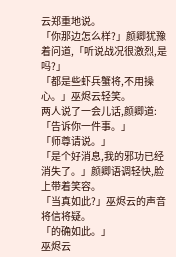云郑重地说。
「你那边怎么样?」颜卿犹豫着问道,「听说战况很激烈,是吗?」
「都是些虾兵蟹将,不用操心。」巫烬云轻笑。
两人说了一会儿话,颜卿道:「告诉你一件事。」
「师尊请说。」
「是个好消息,我的邪功已经消失了。」颜卿语调轻快,脸上带着笑容。
「当真如此?」巫烬云的声音将信将疑。
「的确如此。」
巫烬云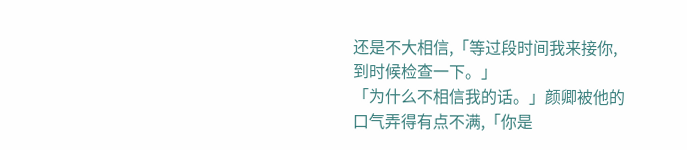还是不大相信,「等过段时间我来接你,到时候检查一下。」
「为什么不相信我的话。」颜卿被他的口气弄得有点不满,「你是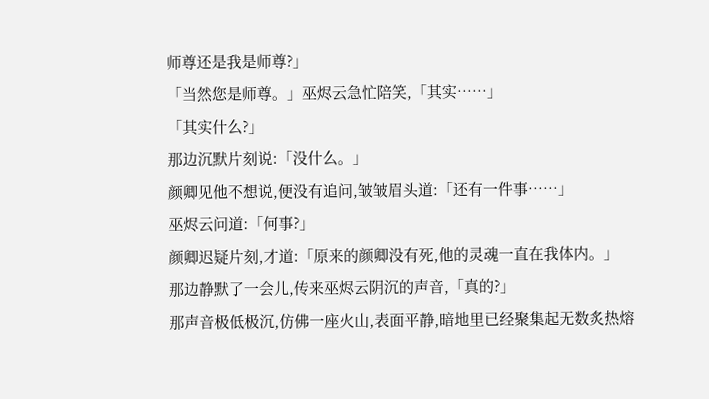师尊还是我是师尊?」
「当然您是师尊。」巫烬云急忙陪笑,「其实……」
「其实什么?」
那边沉默片刻说:「没什么。」
颜卿见他不想说,便没有追问,皱皱眉头道:「还有一件事……」
巫烬云问道:「何事?」
颜卿迟疑片刻,才道:「原来的颜卿没有死,他的灵魂一直在我体内。」
那边静默了一会儿,传来巫烬云阴沉的声音,「真的?」
那声音极低极沉,仿佛一座火山,表面平静,暗地里已经聚集起无数炙热熔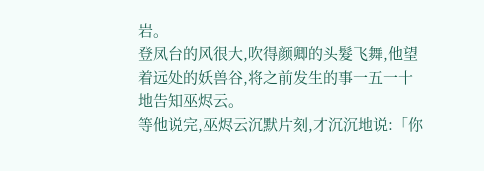岩。
登凤台的风很大,吹得颜卿的头髮飞舞,他望着远处的妖兽谷,将之前发生的事一五一十地告知巫烬云。
等他说完,巫烬云沉默片刻,才沉沉地说:「你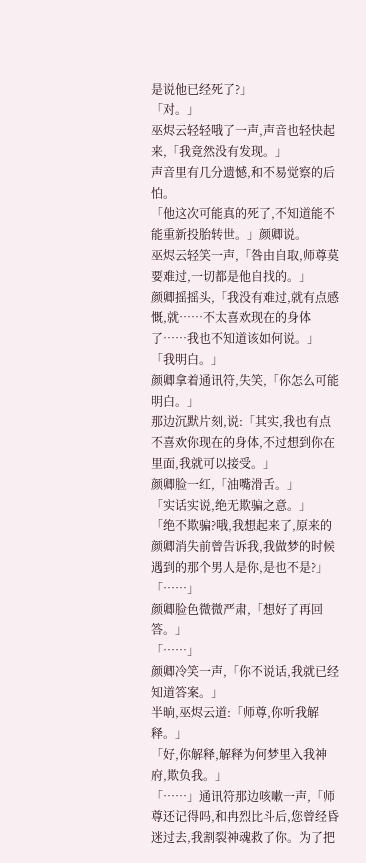是说他已经死了?」
「对。」
巫烬云轻轻哦了一声,声音也轻快起来,「我竟然没有发现。」
声音里有几分遗憾,和不易觉察的后怕。
「他这次可能真的死了,不知道能不能重新投胎转世。」颜卿说。
巫烬云轻笑一声,「咎由自取,师尊莫要难过,一切都是他自找的。」
颜卿摇摇头,「我没有难过,就有点感慨,就……不太喜欢现在的身体了……我也不知道该如何说。」
「我明白。」
颜卿拿着通讯符,失笑,「你怎么可能明白。」
那边沉默片刻,说:「其实,我也有点不喜欢你现在的身体,不过想到你在里面,我就可以接受。」
颜卿脸一红,「油嘴滑舌。」
「实话实说,绝无欺骗之意。」
「绝不欺骗?哦,我想起来了,原来的颜卿消失前曾告诉我,我做梦的时候遇到的那个男人是你,是也不是?」
「……」
颜卿脸色微微严肃,「想好了再回答。」
「……」
颜卿冷笑一声,「你不说话,我就已经知道答案。」
半晌,巫烬云道:「师尊,你听我解释。」
「好,你解释,解释为何梦里入我神府,欺负我。」
「……」通讯符那边咳嗽一声,「师尊还记得吗,和冉烈比斗后,您曾经昏迷过去,我割裂神魂救了你。为了把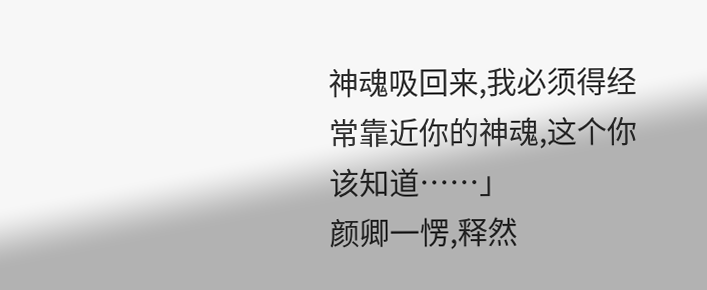神魂吸回来,我必须得经常靠近你的神魂,这个你该知道……」
颜卿一愣,释然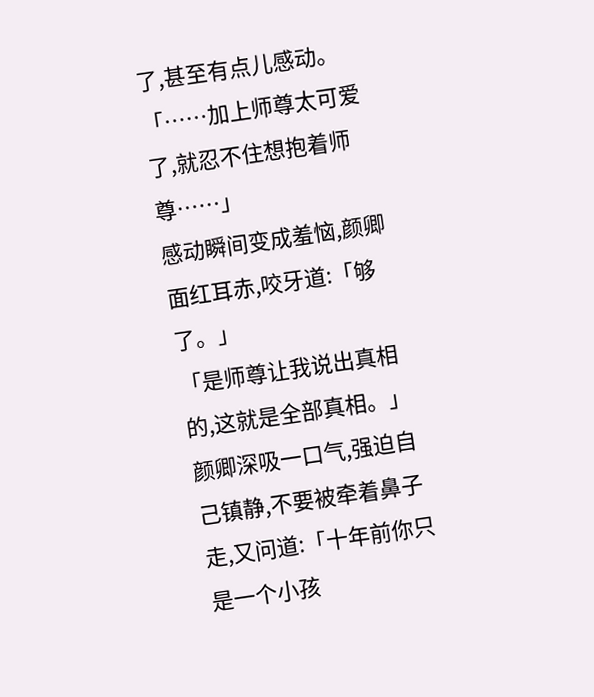了,甚至有点儿感动。
「……加上师尊太可爱了,就忍不住想抱着师尊……」
感动瞬间变成羞恼,颜卿面红耳赤,咬牙道:「够了。」
「是师尊让我说出真相的,这就是全部真相。」
颜卿深吸一口气,强迫自己镇静,不要被牵着鼻子走,又问道:「十年前你只是一个小孩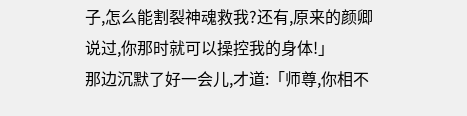子,怎么能割裂神魂救我?还有,原来的颜卿说过,你那时就可以操控我的身体!」
那边沉默了好一会儿,才道:「师尊,你相不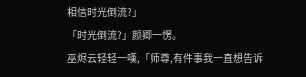相信时光倒流?」
「时光倒流?」颜卿一愣。
巫烬云轻轻一嘆,「师尊,有件事我一直想告诉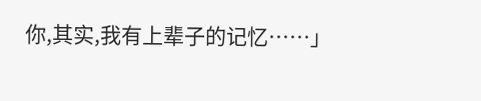你,其实,我有上辈子的记忆……」